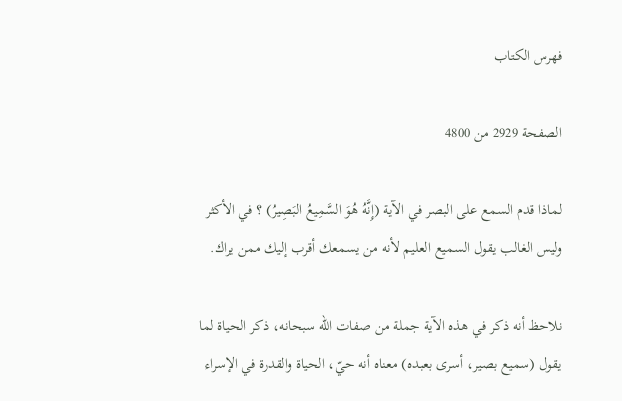فهرس الكتاب

الصفحة 2929 من 4800

لماذا قدم السمع على البصر في الآية (إِنَّهُ هُوَ السَّمِيعُ البَصِيرُ) ؟ في الأكثر وليس الغالب يقول السميع العليم لأنه من يسمعك أقرب إليك ممن يراك.

نلاحظ أنه ذكر في هذه الآية جملة من صفات الله سبحانه، ذكر الحياة لما يقول (سميع بصير، أسرى بعبده) معناه أنه حيّ، الحياة والقدرة في الإسراء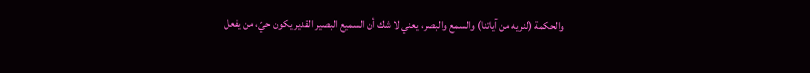والحكمة (لنريه من آياتنا) والسمع والبصر، يعني لا شك أن السميع البصير القدير يكون حيّ، من يفعل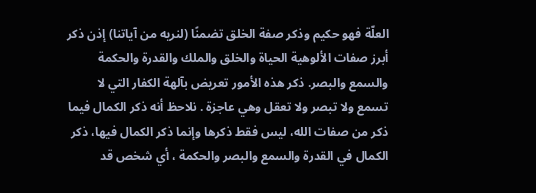العلّة فهو حكيم وذكر صفة الخلق تضمنًا (لنريه من آياتنا) إذن ذكر أبرز صفات الألوهية الحياة والخلق والملك والقدرة والحكمة والسمع والبصر. ذكر هذه الأمور تعريض بآلهة الكفار التي لا تسمع ولا تبصر ولا تعقل وهي عاجزة . نلاحظ أنه ذكر الكمال فيما ذكر من صفات الله، ليس فقط ذكرها وإنما ذكر الكمال فيها، ذكر الكمال في القدرة والسمع والبصر والحكمة ، أي شخص قد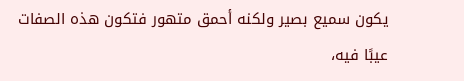يكون سميع بصير ولكنه أحمق متهور فتكون هذه الصفات عيبًا فيه،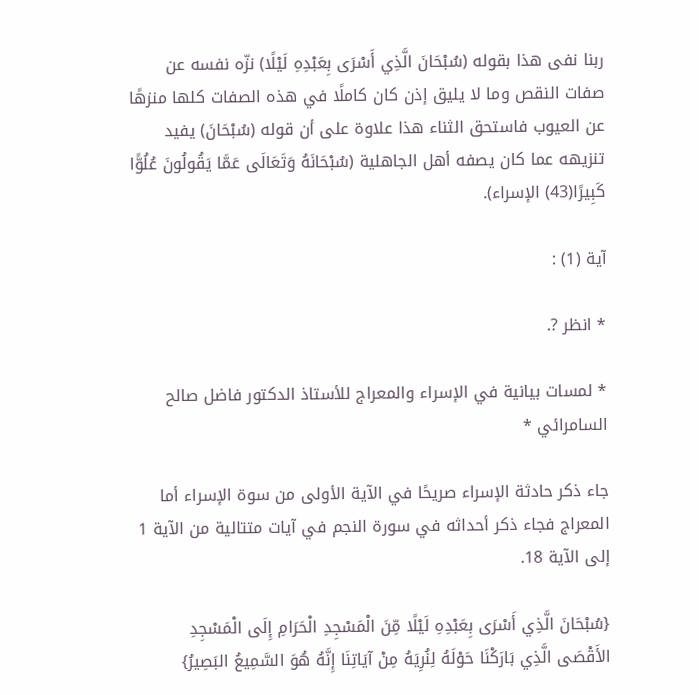ربنا نفى هذا بقوله (سُبْحَانَ الَّذِي أَسْرَى بِعَبْدِهِ لَيْلًا) نزّه نفسه عن صفات النقص وما لا يليق إذن كان كاملًا في هذه الصفات كلها منزهًا عن العيوب فاستحق الثناء هذا علاوة على أن قوله (سُبْحَانَ) يفيد تنزيهه عما كان يصفه أهل الجاهلية (سُبْحَانَهُ وَتَعَالَى عَمَّا يَقُولُونَ عُلُوًّا كَبِيرًا(43) الإسراء).

آية (1) :

* انظر ?.

* لمسات بيانية في الإسراء والمعراج للأستاذ الدكتور فاضل صالح السامرائي *

جاء ذكر حادثة الإسراء صريحًا في الآية الأولى من سوة الإسراء أما المعراج فجاء ذكر أحداثه في سورة النجم في آيات متتالية من الآية 1 إلى الآية 18.

{سُبْحَانَ الَّذِي أَسْرَى بِعَبْدِهِ لَيْلًا مِّنَ الْمَسْجِدِ الْحَرَامِ إِلَى الْمَسْجِدِ الأَقْصَى الَّذِي بَارَكْنَا حَوْلَهُ لِنُرِيَهُ مِنْ آيَاتِنَا إِنَّهُ هُوَ السَّمِيعُ البَصِيرُ}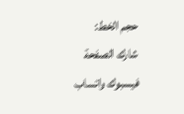حجم الخط:
شارك الصفحة
فيسبوك واتساب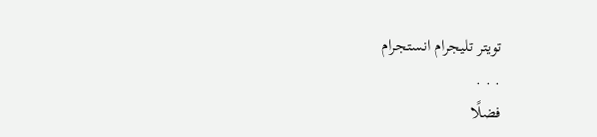تويتر تليجرام انستجرام
. . .
فضلًا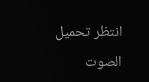انتظر تحميل الصوت